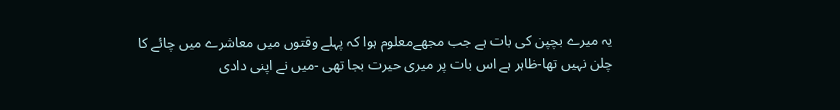یہ میرے بچپن کی بات ہے جب مجھےمعلوم ہوا کہ پہلے وقتوں میں معاشرے میں چائے کا چلن نہیں تھا-ظاہر ہے اس بات پر میری حیرت بجا تھی -میں نے اپنی دادی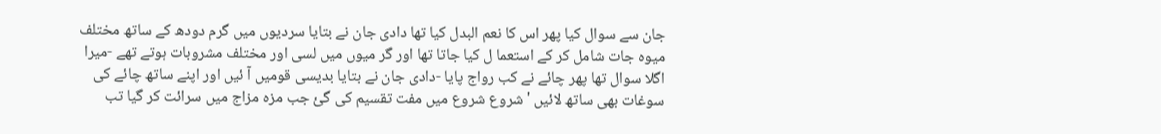جان سے سوال کیا پھر اس کا نعم البدل کیا تھا دادی جان نے بتایا سردیوں میں گرم دودھ کے ساتھ مختلف میوہ جات شامل کر کے استعما ل کیا جاتا تھا اور گر میوں میں لسی اور مختلف مشروبات ہوتے تھے -میرا اگلا سوال تھا پھر چائے نے کب رواج پایا -دادی جان نے بتایا بدیسی قومیں آ ئیں اور اپنے ساتھ چائے کی سوغات بھی ساتھ لائیں 'شروع شروع میں مفت تقسیم کی گئ جب مزہ مزاج میں سرائت کر گیا تب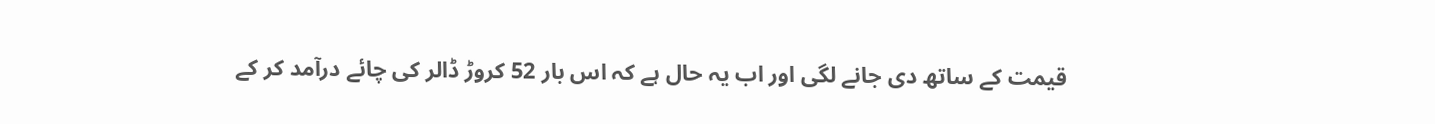قیمت کے ساتھ دی جانے لگی اور اب یہ حال ہے کہ اس بار 52 کروڑ ڈالر کی چائے درآمد کر کے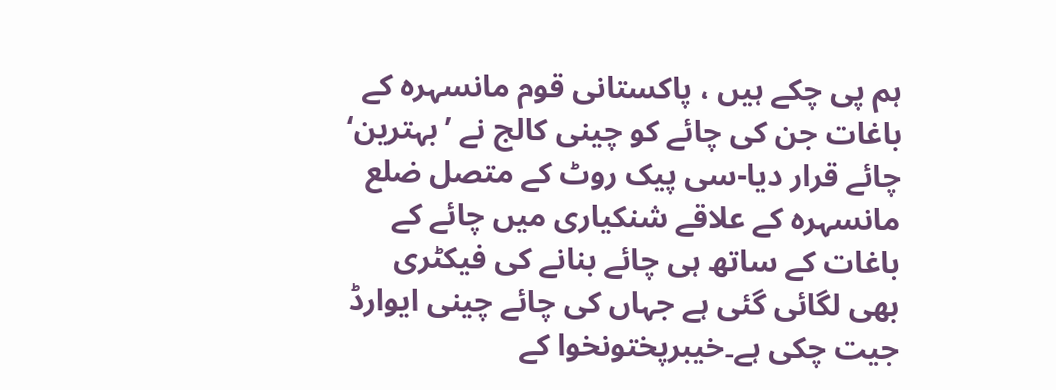ہم پی چکے ہیں ، پاکستانی قوم مانسہرہ کے باغات جن کی چائے کو چینی کالج نے ’بہترین‘ چائے قرار دیا-سی پیک روٹ کے متصل ضلع مانسہرہ کے علاقے شنکیاری میں چائے کے باغات کے ساتھ ہی چائے بنانے کی فیکٹری بھی لگائی گئی ہے جہاں کی چائے چینی ایوارڈ جیت چکی ہے۔خیبرپختونخوا کے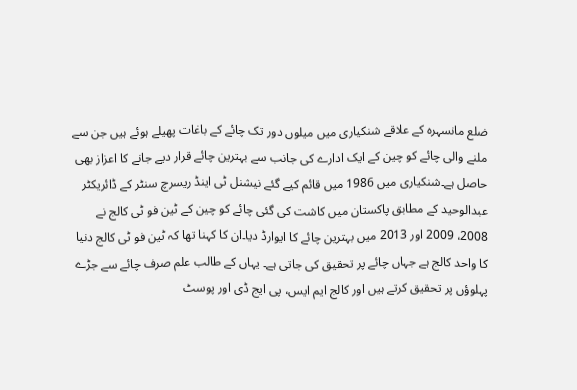ضلع مانسہرہ کے علاقے شنکیاری میں میلوں دور تک چائے کے باغات پھیلے ہوئے ہیں جن سے ملنے والی چائے کو چین کے ایک ادارے کی جانب سے بہترین چائے قرار دیے جانے کا اعزاز بھی حاصل ہے۔شنکیاری میں 1986 میں قائم کیے گئے نیشنل ٹی اینڈ ریسرچ سنٹر کے ڈائریکٹر عبدالوحید کے مطابق پاکستان میں کاشت کی گئی چائے کو چین کے ٹین فو ٹی کالج نے 2008، 2009 اور 2013 میں بہترین چائے کا ایوارڈ دیا۔ان کا کہنا تھا کہ ٹین فو ٹی کالج دنیا کا واحد کالج ہے جہاں چائے پر تحقیق کی جاتی ہے۔ یہاں کے طالب علم صرف چائے سے جڑے پہلوؤں پر تحقیق کرتے ہیں اور کالج ایم ایس، پی ایج ڈی اور پوسٹ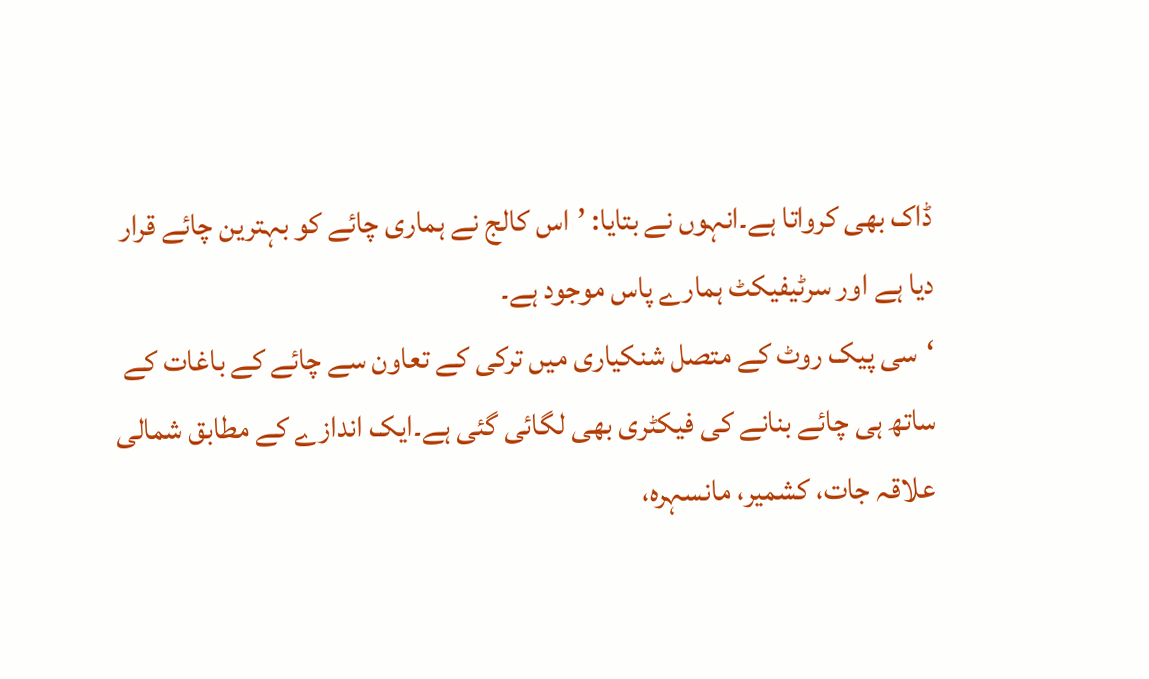ڈاک بھی کرواتا ہے۔انہوں نے بتایا: ’اس کالج نے ہماری چائے کو بہترین چائے قرار دیا ہے اور سرٹیفیکٹ ہمارے پاس موجود ہے۔
‘سی پیک روٹ کے متصل شنکیاری میں ترکی کے تعاون سے چائے کے باغات کے ساتھ ہی چائے بنانے کی فیکٹری بھی لگائی گئی ہے۔ایک اندازے کے مطابق شمالی علاقہ جات، کشمیر، مانسہرہ،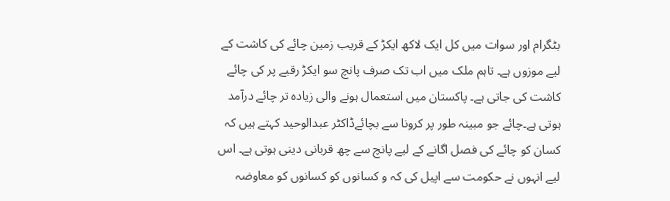بٹگرام اور سوات میں کل ایک لاکھ ایکڑ کے قریب زمین چائے کی کاشت کے لیے موزوں ہے۔ تاہم ملک میں اب تک صرف پانچ سو ایکڑ رقبے پر کی چائے کاشت کی جاتی ہے۔ پاکستان میں استعمال ہونے والی زیادہ تر چائے درآمد ہوتی ہے۔چائے جو مبینہ طور پر کرونا سے بچائےڈاکٹر عبدالوحید کہتے ہیں کہ کسان کو چائے کی فصل اگانے کے لیے پانچ سے چھ قربانی دینی ہوتی ہے۔ اس لیے انہوں نے حکومت سے اپیل کی کہ و کسانوں کو کسانوں کو معاوضہ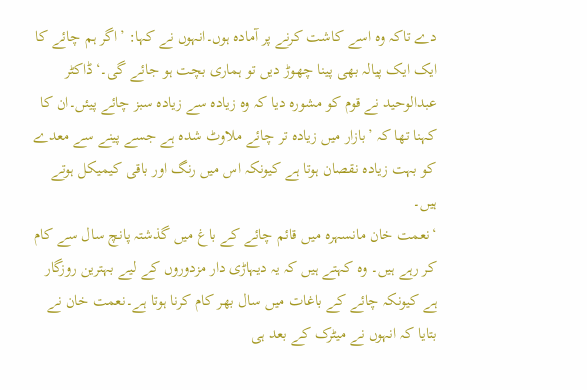دے تاکہ وہ اسے کاشت کرنے پر آمادہ ہوں۔انہوں نے کہا: ’اگر ہم چائے کا ایک ایک پیالہ بھی پینا چھوڑ دیں تو ہماری بچت ہو جائے گی۔‘ڈاکٹر عبدالوحید نے قوم کو مشورہ دیا کہ وہ زیادہ سے زیادہ سبز چائے پیئں۔ان کا کہنا تھا کہ ’بازار میں زیادہ تر چائے ملاوٹ شدہ ہے جسے پینے سے معدے کو بہت زیادہ نقصان ہوتا ہے کیونکہ اس میں رنگ اور باقی کیمیکل ہوتے ہیں۔
‘نعمت خان مانسہرہ میں قائم چائے کے باغ میں گذشتہ پانچ سال سے کام کر رہے ہیں۔ وہ کہتے ہیں کہ یہ دیہاڑی دار مزدوروں کے لیے بہترین روزگار ہے کیونکہ چائے کے باغات میں سال بھر کام کرنا ہوتا ہے۔نعمت خان نے بتایا کہ انہوں نے میٹرک کے بعد ہی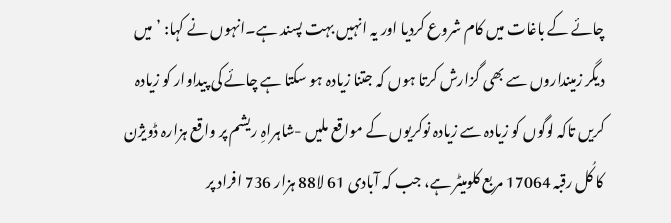چائے کے باغات میں کام شروع کردیا اور یہ انہیں بہت پسند ہے۔انہوں نے کہا: ’میں دیگر زمینداروں سے بھی گزارش کرتا ہوں کہ جتنا زیادہ ہو سکتا ہے چائے کی پیداوار کو زیادہ کریں تاکہ لوگوں کو زیادہ سے زیادہ نوکریوں کے مواقع ملیں -شاہراہِ ریشم پر واقع ہزارہ ڈویژن کا کُل رقبہ 17064 مربع کلومیٹر ہے، جب کہ آبادی 61 لا88 ہزار 736 افراد پر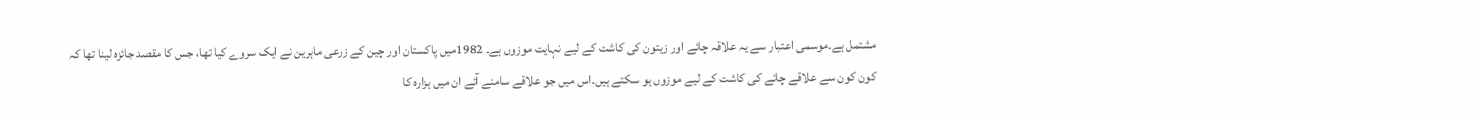مشتمل ہے۔موسمی اعتبار سے یہ علاقہ چائے اور زیتون کی کاشت کے لیے نہایت موزوں ہے۔ 1982میں پاکستان اور چین کے زرعی ماہرین نے ایک سروے کیا تھا، جس کا مقصد جائزہ لینا تھا کہ کون کون سے علاقے چائے کی کاشت کے لیے موزوں ہو سکتے ہیں۔اس میں جو علاقے سامنے آئے ان میں ہزارہ کا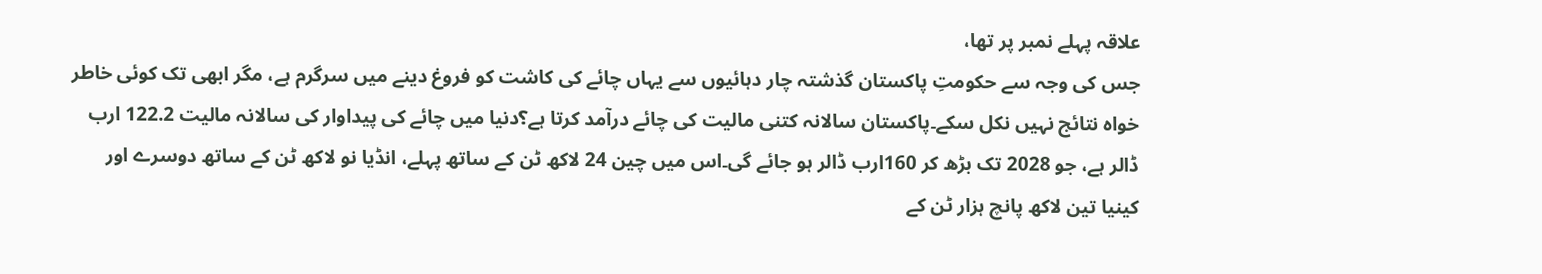علاقہ پہلے نمبر پر تھا،
جس کی وجہ سے حکومتِ پاکستان گذشتہ چار دہائیوں سے یہاں چائے کی کاشت کو فروغ دینے میں سرگرم ہے، مگر ابھی تک کوئی خاطر خواہ نتائج نہیں نکل سکے۔پاکستان سالانہ کتنی مالیت کی چائے درآمد کرتا ہے؟دنیا میں چائے کی پیداوار کی سالانہ مالیت 122.2 ارب ڈالر ہے، جو 2028 تک بڑھ کر 160ارب ڈالر ہو جائے گی۔اس میں چین 24 لاکھ ٹن کے ساتھ پہلے، انڈیا نو لاکھ ٹن کے ساتھ دوسرے اور کینیا تین لاکھ پانچ ہزار ٹن کے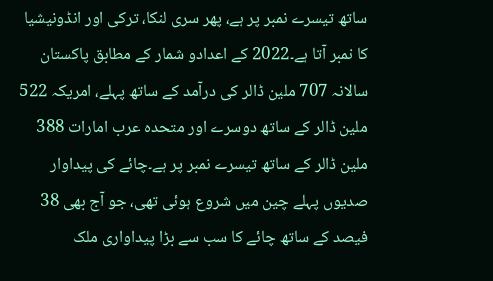ساتھ تیسرے نمبر پر ہے، پھر سری لنکا، ترکی اور انڈونیشیا کا نمبر آتا ہے۔2022 کے اعدادو شمار کے مطابق پاکستان سالانہ 707 ملین ڈالر کی درآمد کے ساتھ پہلے، امریکہ 522 ملین ڈالر کے ساتھ دوسرے اور متحدہ عرب امارات 388 ملین ڈالر کے ساتھ تیسرے نمبر پر ہے۔چائے کی پیداوار صدیوں پہلے چین میں شروع ہوئی تھی، جو آج بھی 38 فیصد کے ساتھ چائے کا سب سے بڑا پیداواری ملک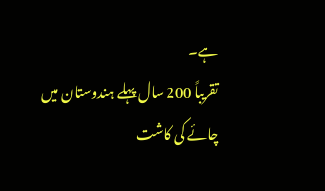ہے۔
تقریباً 200 سال پہلے ہندوستان میں چائے کی کاشت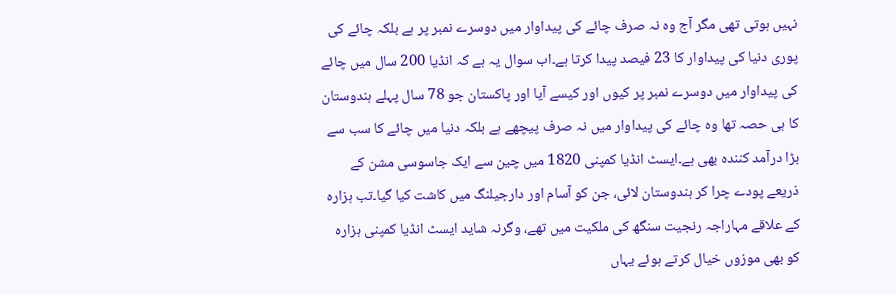نہیں ہوتی تھی مگر آج وہ نہ صرف چائے کی پیداوار میں دوسرے نمبر پر ہے بلکہ چائے کی پوری دنیا کی پیداوار کا 23 فیصد پیدا کرتا ہے۔اب سوال یہ ہے کہ انڈیا 200 سال میں چائے کی پیداوار میں دوسرے نمبر پر کیوں اور کیسے آیا اور پاکستان جو 78 سال پہلے ہندوستان کا ہی حصہ تھا وہ چائے کی پیداوار میں نہ صرف پیچھے ہے بلکہ دنیا میں چائے کا سب سے بڑا درآمد کنندہ بھی ہے۔ایسٹ انڈیا کمپنی 1820 میں چین سے ایک جاسوسی مشن کے ذریعے پودے چرا کر ہندوستان لائی، جن کو آسام اور دارجیلنگ میں کاشت کیا گیا۔تب ہزارہ کے علاقے مہاراجہ رنجیت سنگھ کی ملکیت میں تھے، وگرنہ شاید ایسٹ انڈیا کمپنی ہزارہ کو بھی موزوں خیال کرتے ہوئے یہاں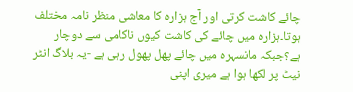چائے کاشت کرتی اور آج ہزارہ کا معاشی منظر نامہ مختلف ہوتا۔ہزارہ میں چائے کی کاشت کیوں ناکامی سے دوچار ہے؟جبکہ مانسہرہ میں چائے پھل پھول رہی ہے -یہ بلاگ انٹر نیٹ پر لکھا ہوا ہے میری اپنی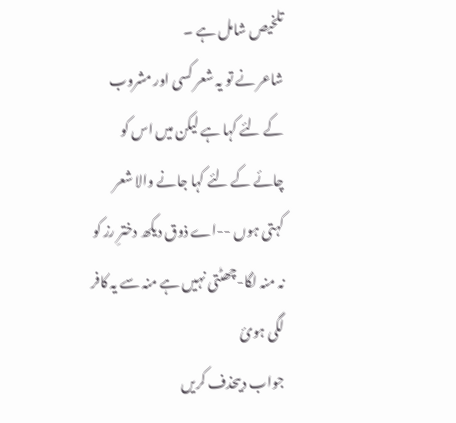تلخیص شامل ہے ۔
شاعر نے تو یہ شعر کسی اور مشروب کے لئے کہا ہے لیکن میں اس کو چائے کے لئے کہا جانے والا شعر کہتی ہوں --اے ذوق دیکھ دخترِ رز کو نہ منہ لگا-چھٹتی نہیں ہے منہ سے یہ کافر لگی ہوئ
جواب دیںحذف کریں